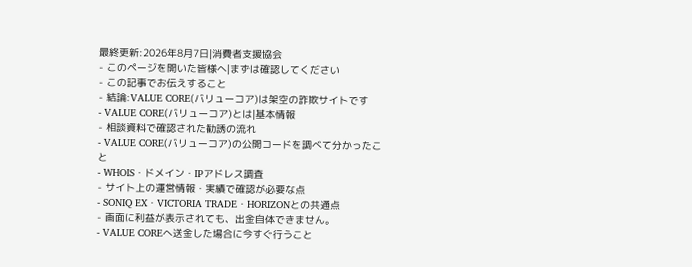最終更新:2026年8月7日|消費者支援協会
- このページを開いた皆様へ|まずは確認してください
- この記事でお伝えすること
- 結論:VALUE CORE(バリューコア)は架空の詐欺サイトです
- VALUE CORE(バリューコア)とは|基本情報
- 相談資料で確認された勧誘の流れ
- VALUE CORE(バリューコア)の公開コードを調べて分かったこと
- WHOIS・ドメイン・IPアドレス調査
- サイト上の運営情報・実績で確認が必要な点
- SONIQ EX・VICTORIA TRADE・HORIZONとの共通点
- 画面に利益が表示されても、出金自体できません。
- VALUE COREへ送金した場合に今すぐ行うこと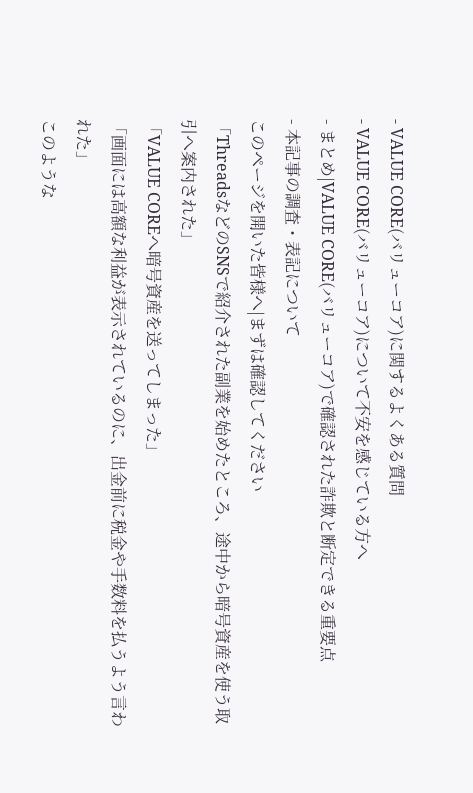- VALUE CORE(バリューコア)に関するよくある質問
- VALUE CORE(バリューコア)について不安を感じている方へ
- まとめ|VALUE CORE(バリューコア)で確認された詐欺と断定できる重要点
- 本記事の調査・表記について
このページを開いた皆様へ|まずは確認してください
「ThreadsなどのSNSで紹介された副業を始めたところ、途中から暗号資産を使う取引へ案内された」
「VALUE COREへ暗号資産を送ってしまった」
「画面には高額な利益が表示されているのに、出金前に税金や手数料を払うよう言われた」
このような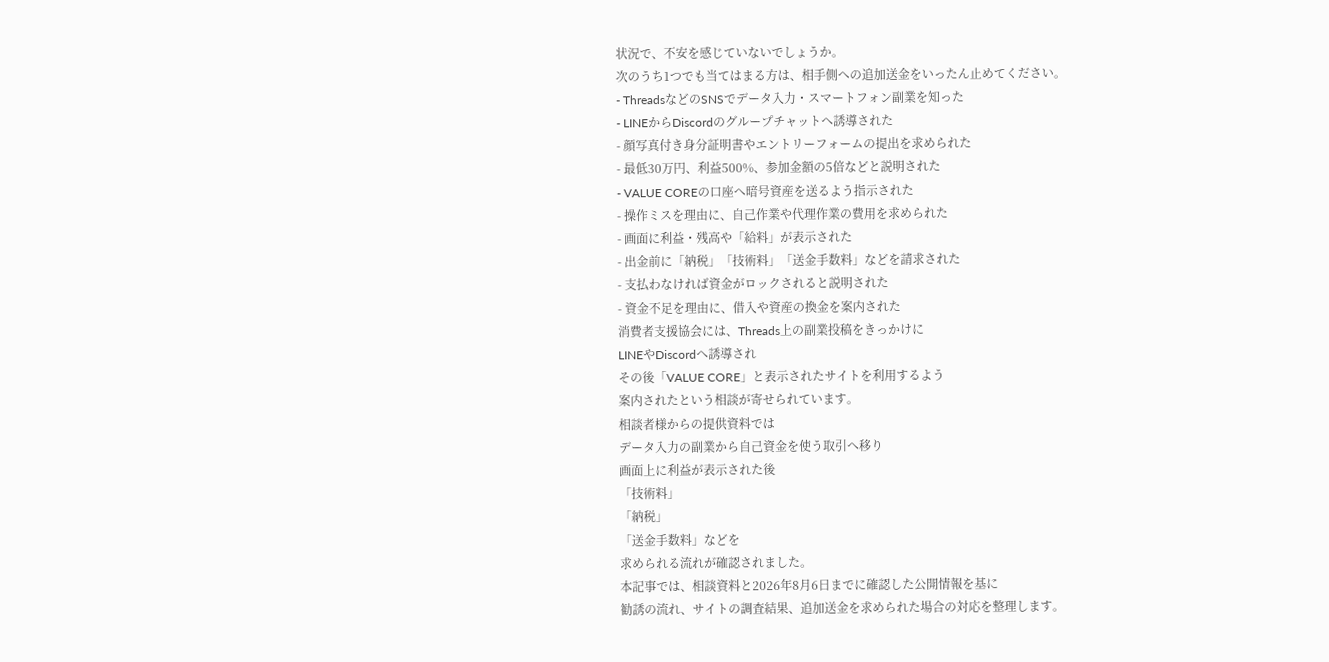状況で、不安を感じていないでしょうか。
次のうち1つでも当てはまる方は、相手側への追加送金をいったん止めてください。
- ThreadsなどのSNSでデータ入力・スマートフォン副業を知った
- LINEからDiscordのグループチャットへ誘導された
- 顔写真付き身分証明書やエントリーフォームの提出を求められた
- 最低30万円、利益500%、参加金額の5倍などと説明された
- VALUE COREの口座へ暗号資産を送るよう指示された
- 操作ミスを理由に、自己作業や代理作業の費用を求められた
- 画面に利益・残高や「給料」が表示された
- 出金前に「納税」「技術料」「送金手数料」などを請求された
- 支払わなければ資金がロックされると説明された
- 資金不足を理由に、借入や資産の換金を案内された
消費者支援協会には、Threads上の副業投稿をきっかけに
LINEやDiscordへ誘導され
その後「VALUE CORE」と表示されたサイトを利用するよう
案内されたという相談が寄せられています。
相談者様からの提供資料では
データ入力の副業から自己資金を使う取引へ移り
画面上に利益が表示された後
「技術料」
「納税」
「送金手数料」などを
求められる流れが確認されました。
本記事では、相談資料と2026年8月6日までに確認した公開情報を基に
勧誘の流れ、サイトの調査結果、追加送金を求められた場合の対応を整理します。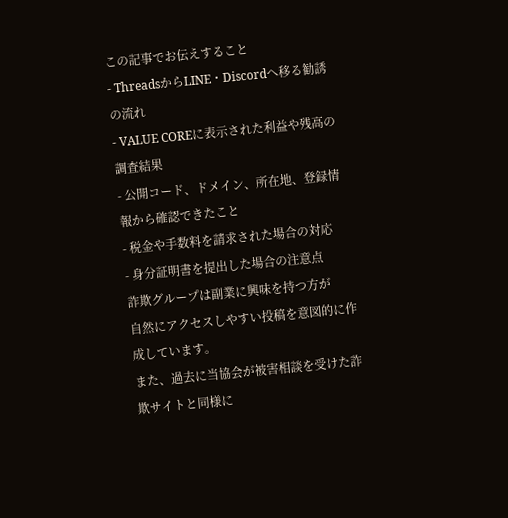この記事でお伝えすること
- ThreadsからLINE・Discordへ移る勧誘の流れ
- VALUE COREに表示された利益や残高の調査結果
- 公開コード、ドメイン、所在地、登録情報から確認できたこと
- 税金や手数料を請求された場合の対応
- 身分証明書を提出した場合の注意点
詐欺グループは副業に興味を持つ方が
自然にアクセスしやすい投稿を意図的に作成しています。
また、過去に当協会が被害相談を受けた詐欺サイトと同様に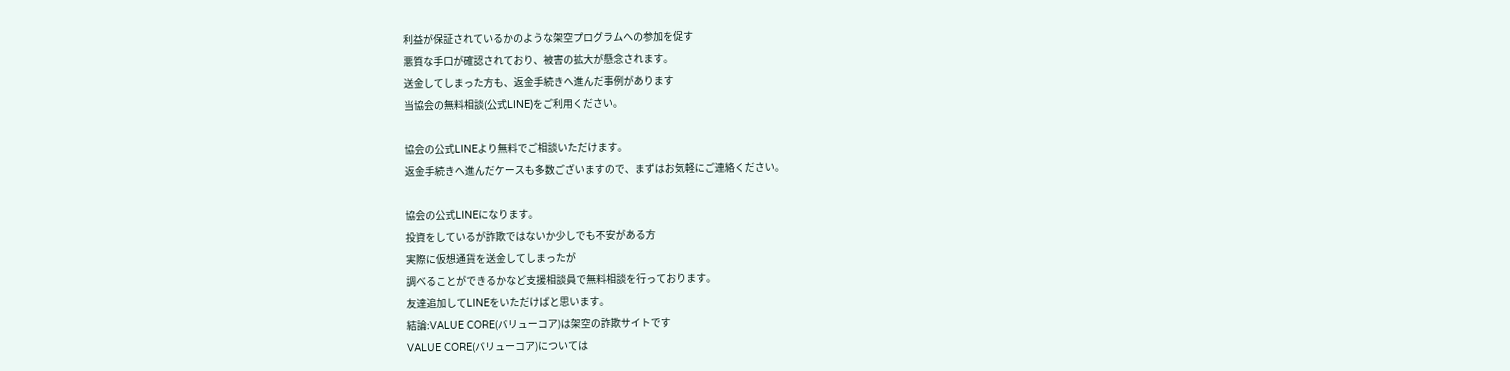利益が保証されているかのような架空プログラムへの参加を促す
悪質な手口が確認されており、被害の拡大が懸念されます。
送金してしまった方も、返金手続きへ進んだ事例があります
当協会の無料相談(公式LINE)をご利用ください。

協会の公式LINEより無料でご相談いただけます。
返金手続きへ進んだケースも多数ございますので、まずはお気軽にご連絡ください。

協会の公式LINEになります。
投資をしているが詐欺ではないか少しでも不安がある方
実際に仮想通貨を送金してしまったが
調べることができるかなど支援相談員で無料相談を行っております。
友達追加してLINEをいただけばと思います。
結論:VALUE CORE(バリューコア)は架空の詐欺サイトです
VALUE CORE(バリューコア)については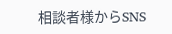相談者様からSNS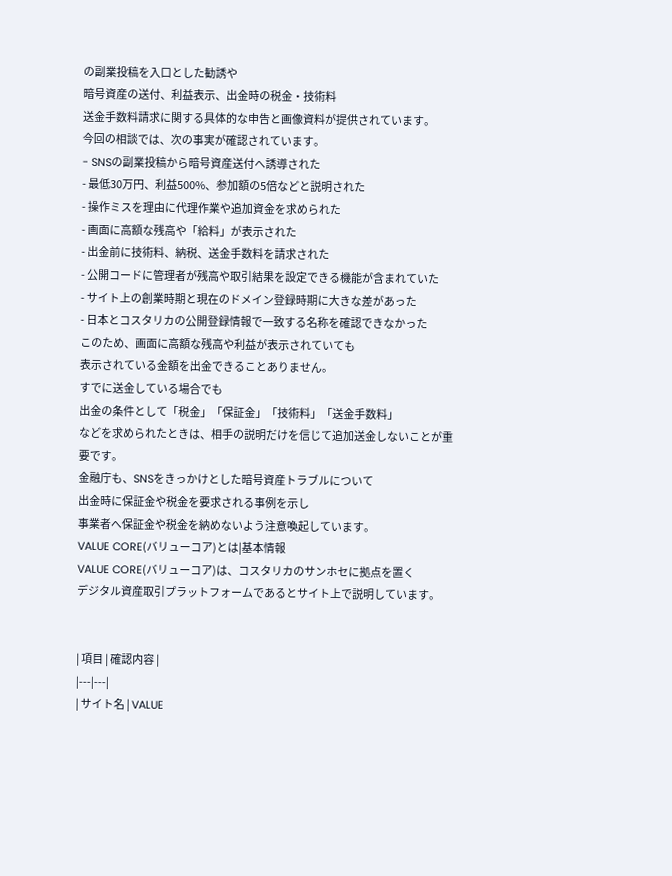の副業投稿を入口とした勧誘や
暗号資産の送付、利益表示、出金時の税金・技術料
送金手数料請求に関する具体的な申告と画像資料が提供されています。
今回の相談では、次の事実が確認されています。
- SNSの副業投稿から暗号資産送付へ誘導された
- 最低30万円、利益500%、参加額の5倍などと説明された
- 操作ミスを理由に代理作業や追加資金を求められた
- 画面に高額な残高や「給料」が表示された
- 出金前に技術料、納税、送金手数料を請求された
- 公開コードに管理者が残高や取引結果を設定できる機能が含まれていた
- サイト上の創業時期と現在のドメイン登録時期に大きな差があった
- 日本とコスタリカの公開登録情報で一致する名称を確認できなかった
このため、画面に高額な残高や利益が表示されていても
表示されている金額を出金できることありません。
すでに送金している場合でも
出金の条件として「税金」「保証金」「技術料」「送金手数料」
などを求められたときは、相手の説明だけを信じて追加送金しないことが重要です。
金融庁も、SNSをきっかけとした暗号資産トラブルについて
出金時に保証金や税金を要求される事例を示し
事業者へ保証金や税金を納めないよう注意喚起しています。
VALUE CORE(バリューコア)とは|基本情報
VALUE CORE(バリューコア)は、コスタリカのサンホセに拠点を置く
デジタル資産取引プラットフォームであるとサイト上で説明しています。


| 項目 | 確認内容 |
|---|---|
| サイト名 | VALUE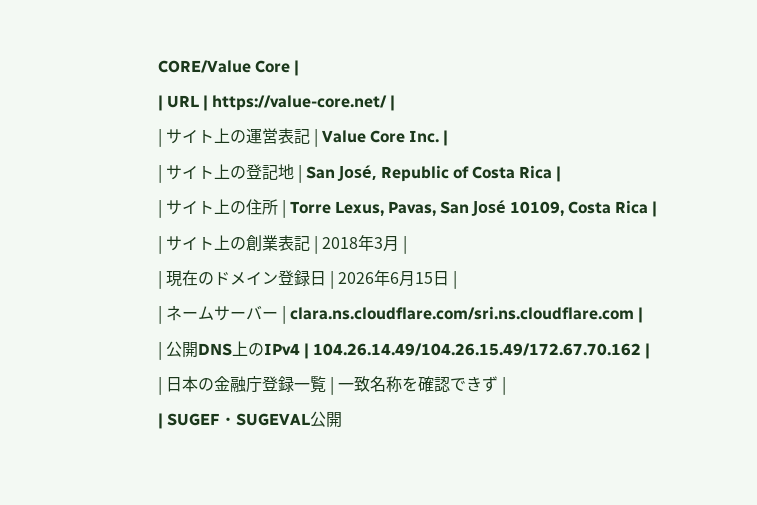CORE/Value Core |
| URL | https://value-core.net/ |
| サイト上の運営表記 | Value Core Inc. |
| サイト上の登記地 | San José, Republic of Costa Rica |
| サイト上の住所 | Torre Lexus, Pavas, San José 10109, Costa Rica |
| サイト上の創業表記 | 2018年3月 |
| 現在のドメイン登録日 | 2026年6月15日 |
| ネームサーバー | clara.ns.cloudflare.com/sri.ns.cloudflare.com |
| 公開DNS上のIPv4 | 104.26.14.49/104.26.15.49/172.67.70.162 |
| 日本の金融庁登録一覧 | 一致名称を確認できず |
| SUGEF・SUGEVAL公開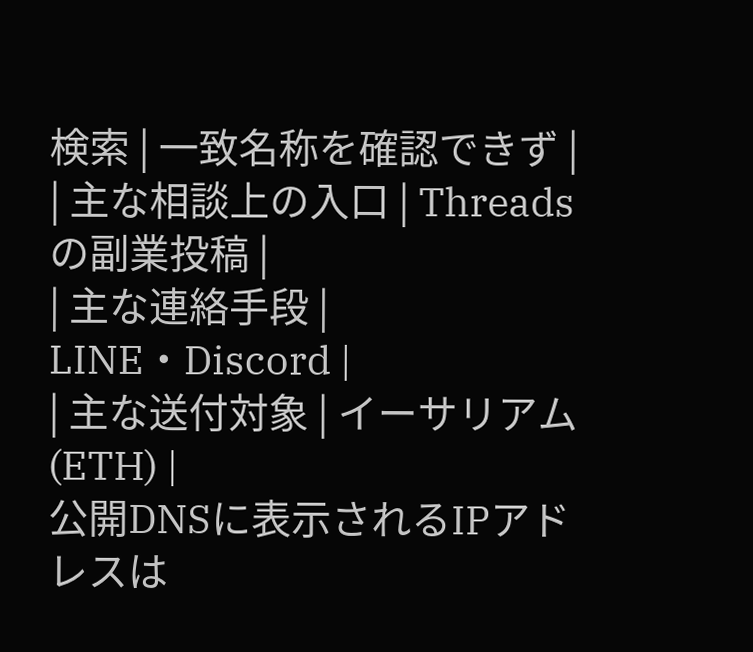検索 | 一致名称を確認できず |
| 主な相談上の入口 | Threadsの副業投稿 |
| 主な連絡手段 | LINE・Discord |
| 主な送付対象 | イーサリアム(ETH) |
公開DNSに表示されるIPアドレスは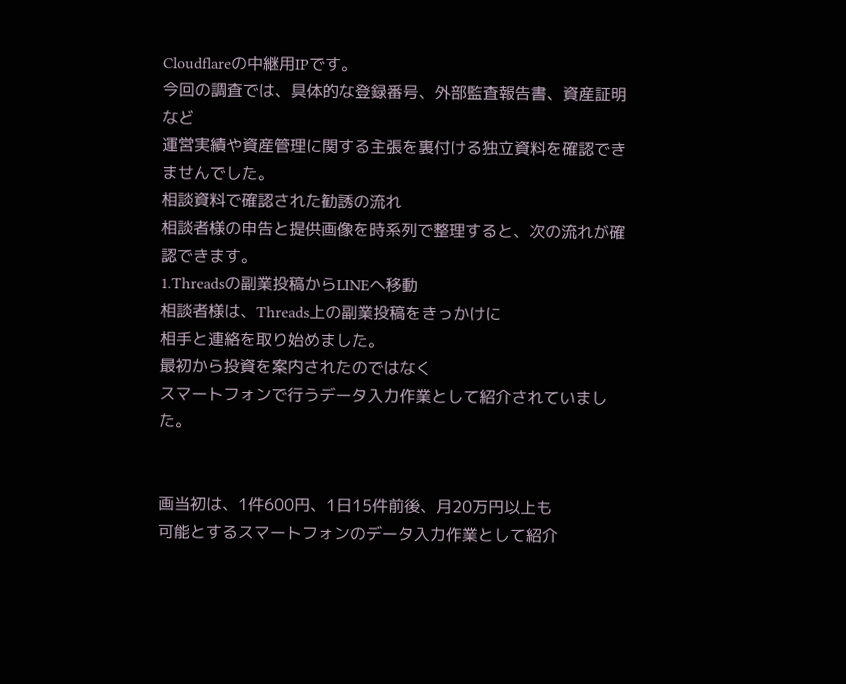Cloudflareの中継用IPです。
今回の調査では、具体的な登録番号、外部監査報告書、資産証明など
運営実績や資産管理に関する主張を裏付ける独立資料を確認できませんでした。
相談資料で確認された勧誘の流れ
相談者様の申告と提供画像を時系列で整理すると、次の流れが確認できます。
1.Threadsの副業投稿からLINEへ移動
相談者様は、Threads上の副業投稿をきっかけに
相手と連絡を取り始めました。
最初から投資を案内されたのではなく
スマートフォンで行うデータ入力作業として紹介されていました。


画当初は、1件600円、1日15件前後、月20万円以上も
可能とするスマートフォンのデータ入力作業として紹介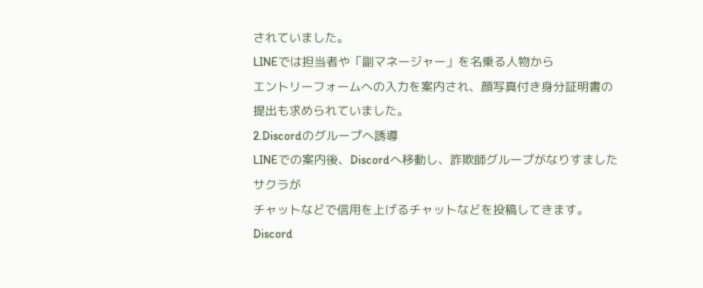されていました。
LINEでは担当者や「副マネージャー」を名乗る人物から
エントリーフォームへの入力を案内され、顔写真付き身分証明書の提出も求められていました。
2.Discordのグループへ誘導
LINEでの案内後、Discordへ移動し、詐欺師グループがなりすましたサクラが
チャットなどで信用を上げるチャットなどを投稿してきます。
Discord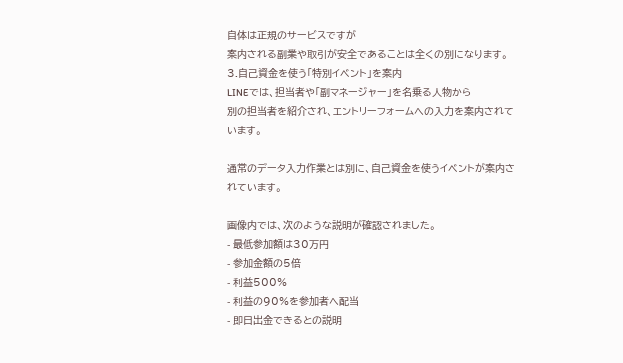自体は正規のサービスですが
案内される副業や取引が安全であることは全くの別になります。
3.自己資金を使う「特別イベント」を案内
LINEでは、担当者や「副マネージャー」を名乗る人物から
別の担当者を紹介され、エントリーフォームへの入力を案内されています。

通常のデータ入力作業とは別に、自己資金を使うイベントが案内されています。

画像内では、次のような説明が確認されました。
- 最低参加額は30万円
- 参加金額の5倍
- 利益500%
- 利益の90%を参加者へ配当
- 即日出金できるとの説明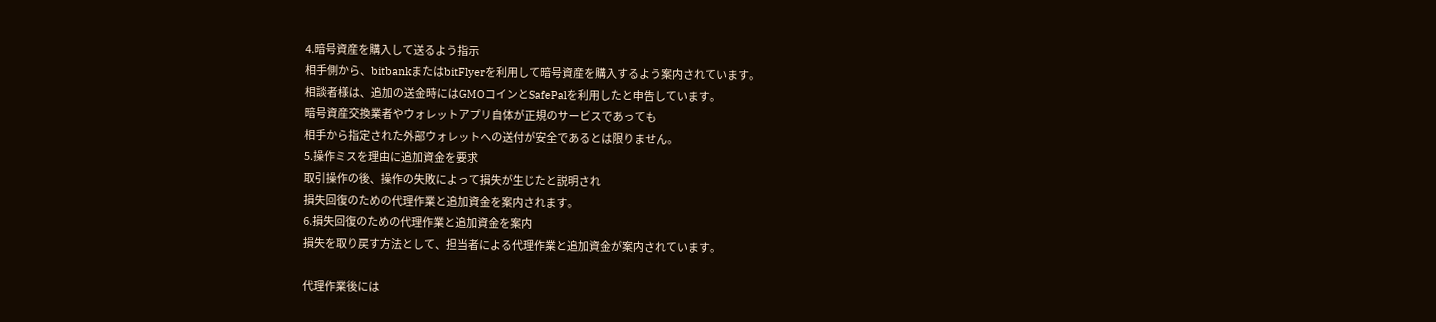4.暗号資産を購入して送るよう指示
相手側から、bitbankまたはbitFlyerを利用して暗号資産を購入するよう案内されています。
相談者様は、追加の送金時にはGMOコインとSafePalを利用したと申告しています。
暗号資産交換業者やウォレットアプリ自体が正規のサービスであっても
相手から指定された外部ウォレットへの送付が安全であるとは限りません。
5.操作ミスを理由に追加資金を要求
取引操作の後、操作の失敗によって損失が生じたと説明され
損失回復のための代理作業と追加資金を案内されます。
6.損失回復のための代理作業と追加資金を案内
損失を取り戻す方法として、担当者による代理作業と追加資金が案内されています。

代理作業後には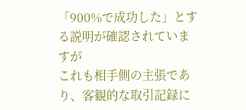「900%で成功した」とする説明が確認されていますが
これも相手側の主張であり、客観的な取引記録に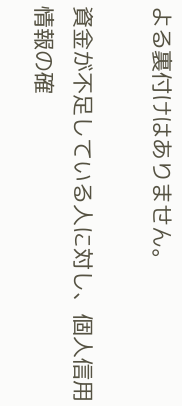よる裏付けはありません。

資金が不足している人に対し、個人信用情報の確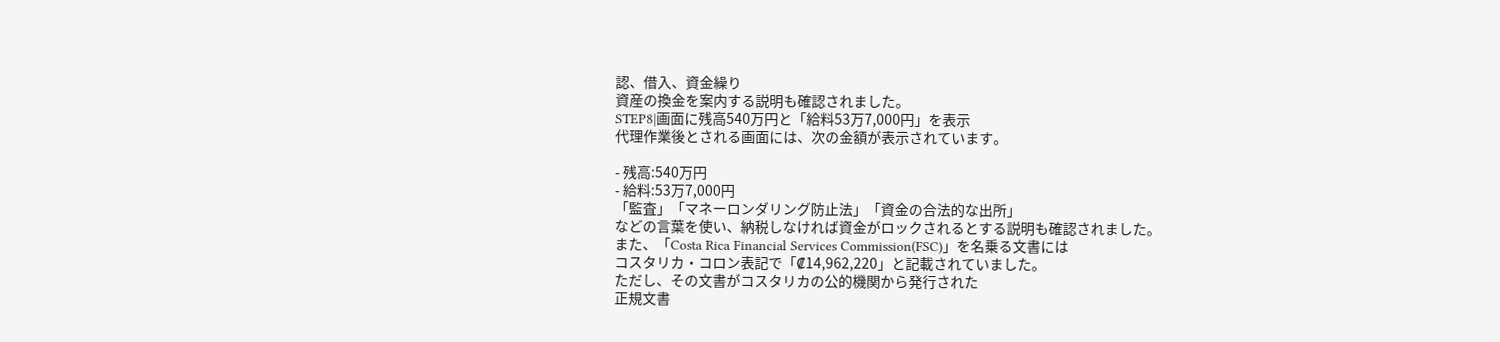認、借入、資金繰り
資産の換金を案内する説明も確認されました。
STEP8|画面に残高540万円と「給料53万7,000円」を表示
代理作業後とされる画面には、次の金額が表示されています。

- 残高:540万円
- 給料:53万7,000円
「監査」「マネーロンダリング防止法」「資金の合法的な出所」
などの言葉を使い、納税しなければ資金がロックされるとする説明も確認されました。
また、「Costa Rica Financial Services Commission(FSC)」を名乗る文書には
コスタリカ・コロン表記で「₡14,962,220」と記載されていました。
ただし、その文書がコスタリカの公的機関から発行された
正規文書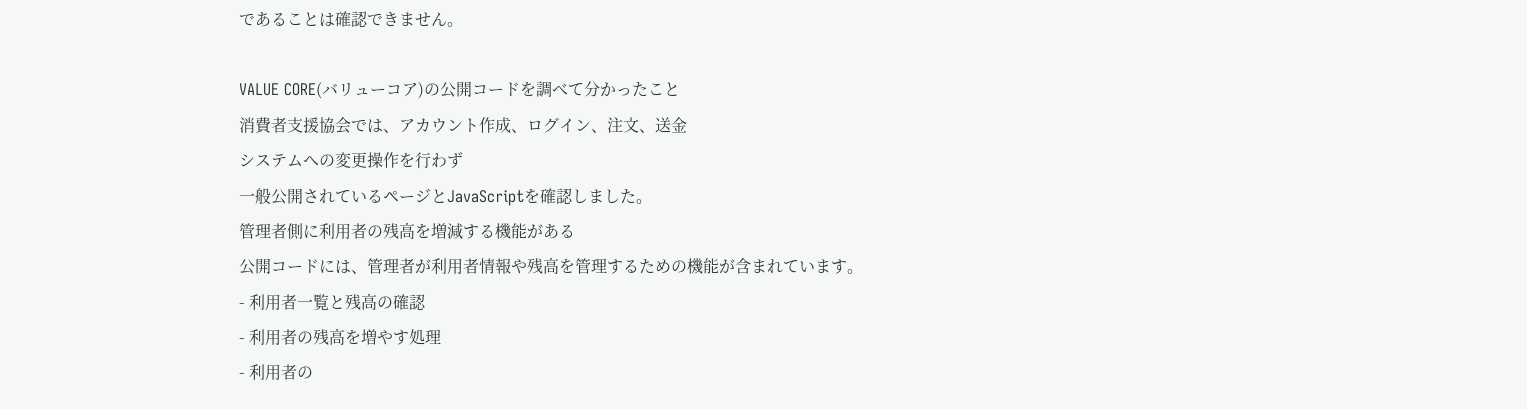であることは確認できません。

VALUE CORE(バリューコア)の公開コードを調べて分かったこと
消費者支援協会では、アカウント作成、ログイン、注文、送金
システムへの変更操作を行わず
一般公開されているページとJavaScriptを確認しました。
管理者側に利用者の残高を増減する機能がある
公開コードには、管理者が利用者情報や残高を管理するための機能が含まれています。
- 利用者一覧と残高の確認
- 利用者の残高を増やす処理
- 利用者の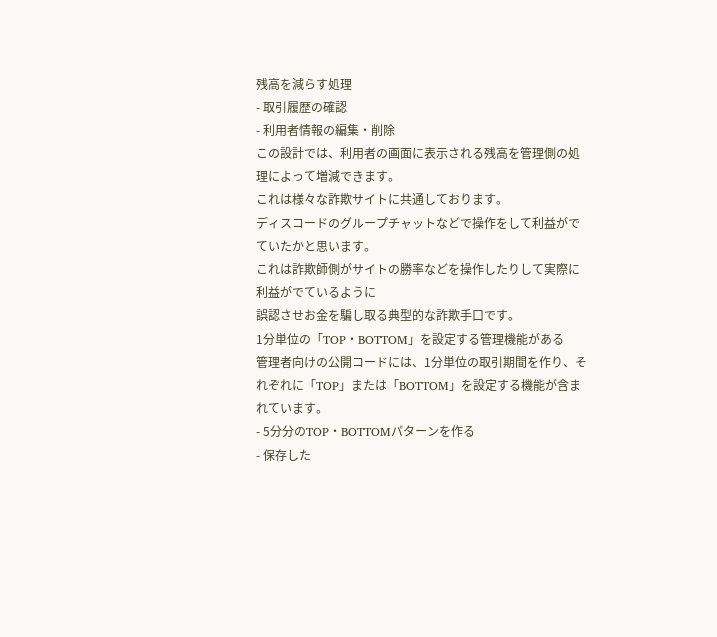残高を減らす処理
- 取引履歴の確認
- 利用者情報の編集・削除
この設計では、利用者の画面に表示される残高を管理側の処理によって増減できます。
これは様々な詐欺サイトに共通しております。
ディスコードのグループチャットなどで操作をして利益がでていたかと思います。
これは詐欺師側がサイトの勝率などを操作したりして実際に利益がでているように
誤認させお金を騙し取る典型的な詐欺手口です。
1分単位の「TOP・BOTTOM」を設定する管理機能がある
管理者向けの公開コードには、1分単位の取引期間を作り、それぞれに「TOP」または「BOTTOM」を設定する機能が含まれています。
- 5分分のTOP・BOTTOMパターンを作る
- 保存した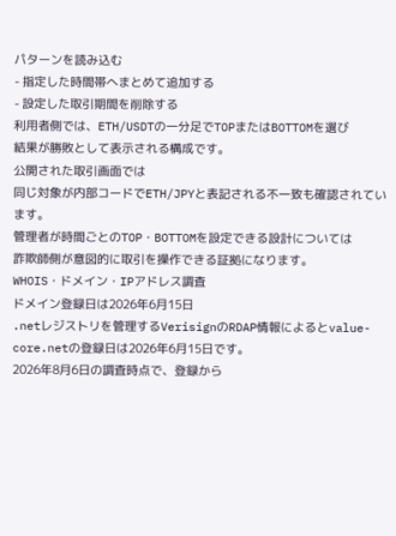パターンを読み込む
- 指定した時間帯へまとめて追加する
- 設定した取引期間を削除する
利用者側では、ETH/USDTの一分足でTOPまたはBOTTOMを選び
結果が勝敗として表示される構成です。
公開された取引画面では
同じ対象が内部コードでETH/JPYと表記される不一致も確認されています。
管理者が時間ごとのTOP・BOTTOMを設定できる設計については
詐欺師側が意図的に取引を操作できる証拠になります。
WHOIS・ドメイン・IPアドレス調査
ドメイン登録日は2026年6月15日
.netレジストリを管理するVerisignのRDAP情報によるとvalue-core.netの登録日は2026年6月15日です。
2026年8月6日の調査時点で、登録から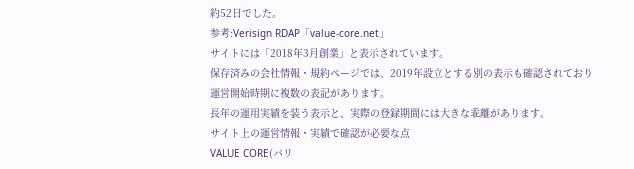約52日でした。
参考:Verisign RDAP「value-core.net」
サイトには「2018年3月創業」と表示されています。
保存済みの会社情報・規約ページでは、2019年設立とする別の表示も確認されており
運営開始時期に複数の表記があります。
長年の運用実績を装う表示と、実際の登録期間には大きな乖離があります。
サイト上の運営情報・実績で確認が必要な点
VALUE CORE(バリ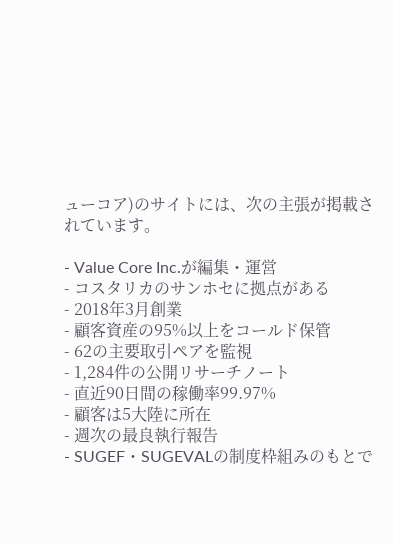ューコア)のサイトには、次の主張が掲載されています。

- Value Core Inc.が編集・運営
- コスタリカのサンホセに拠点がある
- 2018年3月創業
- 顧客資産の95%以上をコールド保管
- 62の主要取引ペアを監視
- 1,284件の公開リサーチノート
- 直近90日間の稼働率99.97%
- 顧客は5大陸に所在
- 週次の最良執行報告
- SUGEF・SUGEVALの制度枠組みのもとで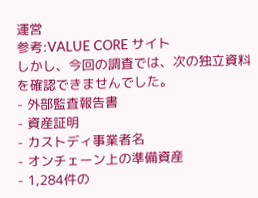運営
参考:VALUE CORE サイト
しかし、今回の調査では、次の独立資料を確認できませんでした。
- 外部監査報告書
- 資産証明
- カストディ事業者名
- オンチェーン上の準備資産
- 1,284件の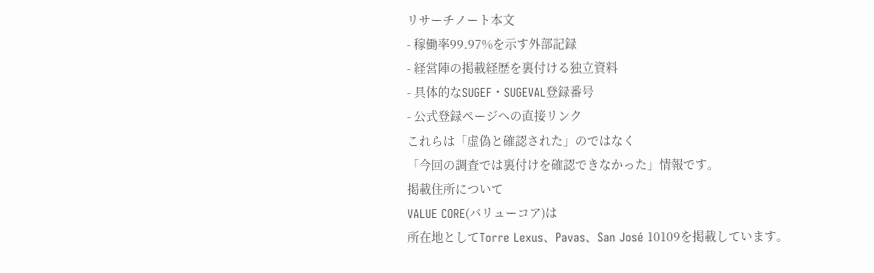リサーチノート本文
- 稼働率99.97%を示す外部記録
- 経営陣の掲載経歴を裏付ける独立資料
- 具体的なSUGEF・SUGEVAL登録番号
- 公式登録ページへの直接リンク
これらは「虚偽と確認された」のではなく
「今回の調査では裏付けを確認できなかった」情報です。
掲載住所について
VALUE CORE(バリューコア)は
所在地としてTorre Lexus、Pavas、San José 10109を掲載しています。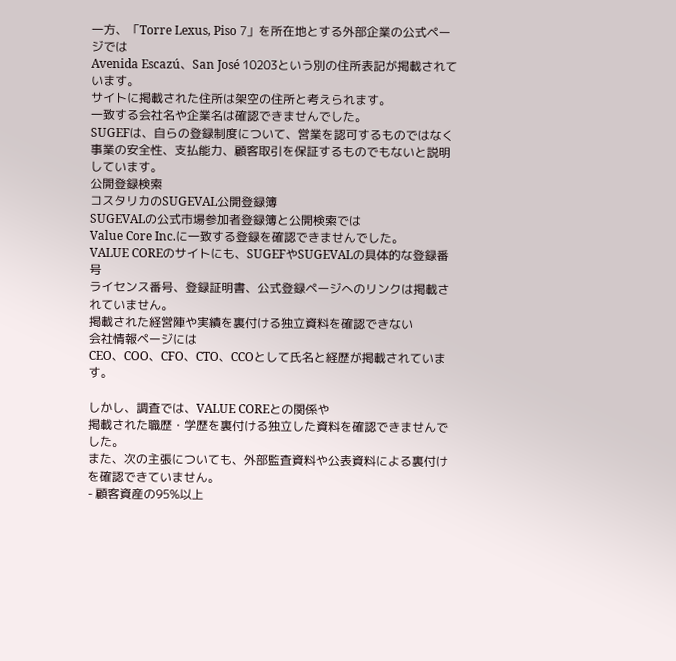一方、「Torre Lexus, Piso 7」を所在地とする外部企業の公式ページでは
Avenida Escazú、San José 10203という別の住所表記が掲載されています。
サイトに掲載された住所は架空の住所と考えられます。
一致する会社名や企業名は確認できませんでした。
SUGEFは、自らの登録制度について、営業を認可するものではなく
事業の安全性、支払能力、顧客取引を保証するものでもないと説明しています。
公開登録検索
コスタリカのSUGEVAL公開登録簿
SUGEVALの公式市場参加者登録簿と公開検索では
Value Core Inc.に一致する登録を確認できませんでした。
VALUE COREのサイトにも、SUGEFやSUGEVALの具体的な登録番号
ライセンス番号、登録証明書、公式登録ページへのリンクは掲載されていません。
掲載された経営陣や実績を裏付ける独立資料を確認できない
会社情報ページには
CEO、COO、CFO、CTO、CCOとして氏名と経歴が掲載されています。

しかし、調査では、VALUE COREとの関係や
掲載された職歴・学歴を裏付ける独立した資料を確認できませんでした。
また、次の主張についても、外部監査資料や公表資料による裏付けを確認できていません。
- 顧客資産の95%以上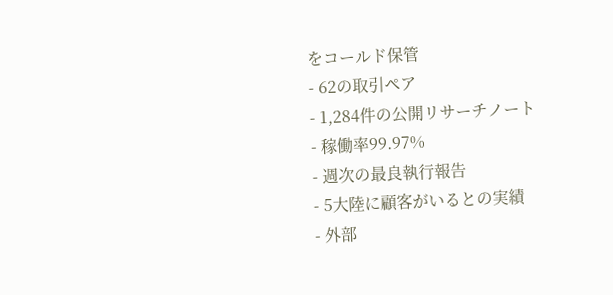をコールド保管
- 62の取引ペア
- 1,284件の公開リサーチノート
- 稼働率99.97%
- 週次の最良執行報告
- 5大陸に顧客がいるとの実績
- 外部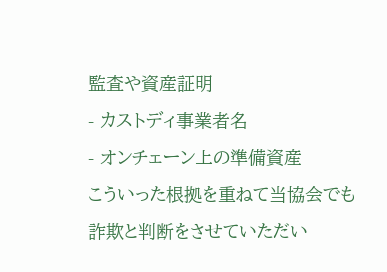監査や資産証明
- カストディ事業者名
- オンチェーン上の準備資産
こういった根拠を重ねて当協会でも詐欺と判断をさせていただい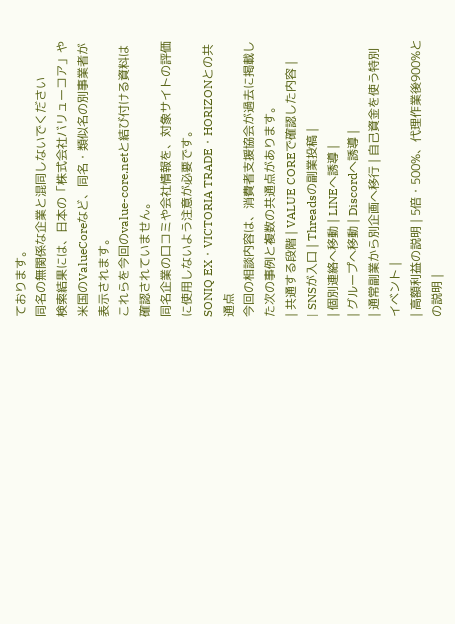ております。
同名の無関係な企業と混同しないでください
検索結果には、日本の「株式会社バリューコア」や
米国のValueCoreなど、同名・類似名の別事業者が表示されます。
これらを今回のvalue-core.netと結び付ける資料は確認されていません。
同名企業の口コミや会社情報を、対象サイトの評価に使用しないよう注意が必要です。
SONIQ EX・VICTORIA TRADE・HORIZONとの共通点
今回の相談内容は、消費者支援協会が過去に掲載した次の事例と複数の共通点があります。
| 共通する段階 | VALUE COREで確認した内容 |
| SNSが入口 | Threadsの副業投稿 |
| 個別連絡へ移動 | LINEへ誘導 |
| グループへ移動 | Discordへ誘導 |
| 通常副業から別企画へ移行 | 自己資金を使う特別イベント |
| 高額利益の説明 | 5倍・500%、代理作業後900%との説明 |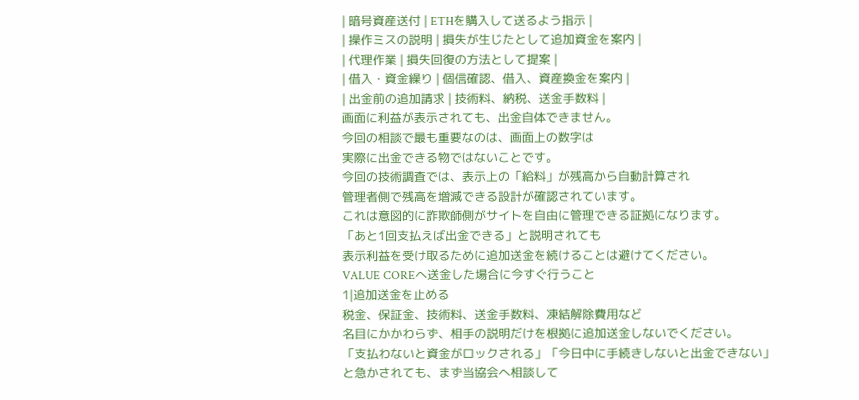| 暗号資産送付 | ETHを購入して送るよう指示 |
| 操作ミスの説明 | 損失が生じたとして追加資金を案内 |
| 代理作業 | 損失回復の方法として提案 |
| 借入・資金繰り | 個信確認、借入、資産換金を案内 |
| 出金前の追加請求 | 技術料、納税、送金手数料 |
画面に利益が表示されても、出金自体できません。
今回の相談で最も重要なのは、画面上の数字は
実際に出金できる物ではないことです。
今回の技術調査では、表示上の「給料」が残高から自動計算され
管理者側で残高を増減できる設計が確認されています。
これは意図的に詐欺師側がサイトを自由に管理できる証拠になります。
「あと1回支払えば出金できる」と説明されても
表示利益を受け取るために追加送金を続けることは避けてください。
VALUE COREへ送金した場合に今すぐ行うこと
1|追加送金を止める
税金、保証金、技術料、送金手数料、凍結解除費用など
名目にかかわらず、相手の説明だけを根拠に追加送金しないでください。
「支払わないと資金がロックされる」「今日中に手続きしないと出金できない」
と急かされても、まず当協会へ相談して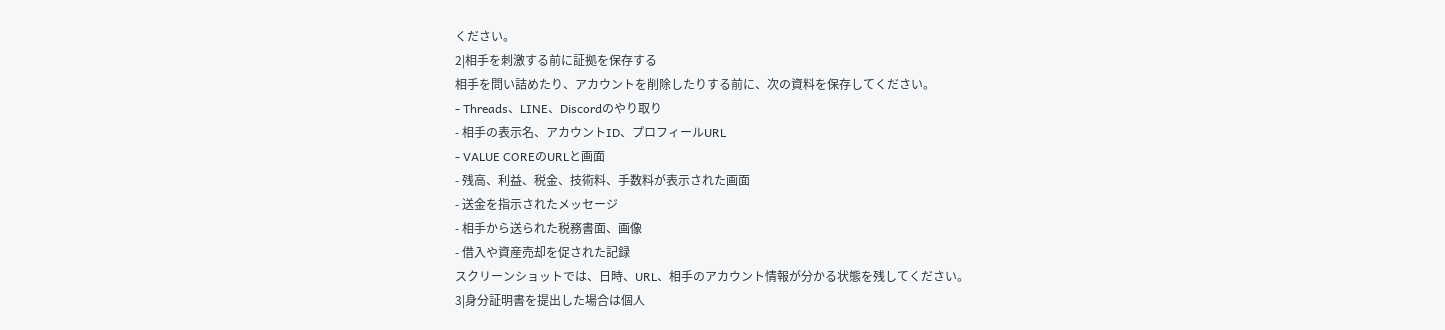ください。
2|相手を刺激する前に証拠を保存する
相手を問い詰めたり、アカウントを削除したりする前に、次の資料を保存してください。
- Threads、LINE、Discordのやり取り
- 相手の表示名、アカウントID、プロフィールURL
- VALUE COREのURLと画面
- 残高、利益、税金、技術料、手数料が表示された画面
- 送金を指示されたメッセージ
- 相手から送られた税務書面、画像
- 借入や資産売却を促された記録
スクリーンショットでは、日時、URL、相手のアカウント情報が分かる状態を残してください。
3|身分証明書を提出した場合は個人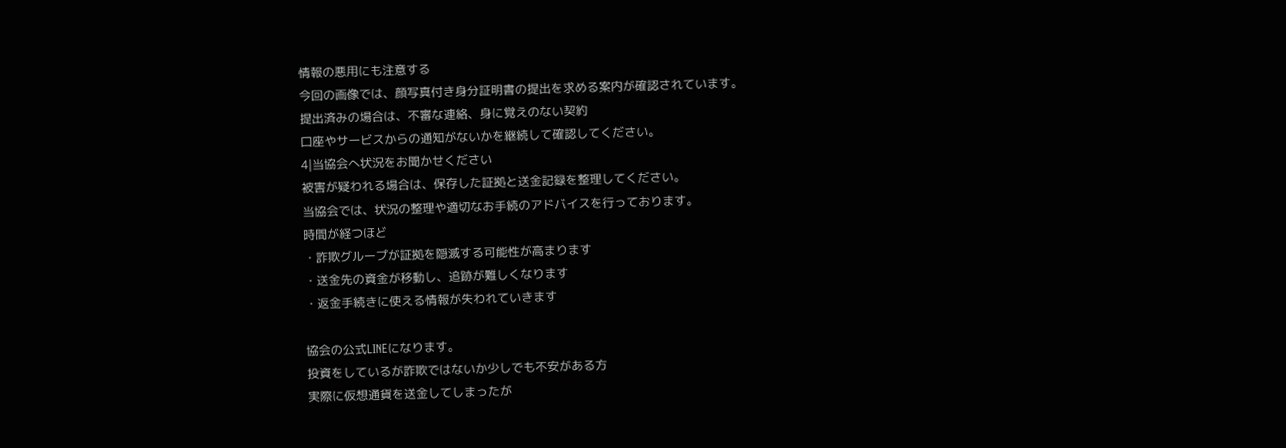情報の悪用にも注意する
今回の画像では、顔写真付き身分証明書の提出を求める案内が確認されています。
提出済みの場合は、不審な連絡、身に覚えのない契約
口座やサービスからの通知がないかを継続して確認してください。
4|当協会へ状況をお聞かせください
被害が疑われる場合は、保存した証拠と送金記録を整理してください。
当協会では、状況の整理や適切なお手続のアドバイスを行っております。
時間が経つほど
・詐欺グループが証拠を隠滅する可能性が高まります
・送金先の資金が移動し、追跡が難しくなります
・返金手続きに使える情報が失われていきます

協会の公式LINEになります。
投資をしているが詐欺ではないか少しでも不安がある方
実際に仮想通貨を送金してしまったが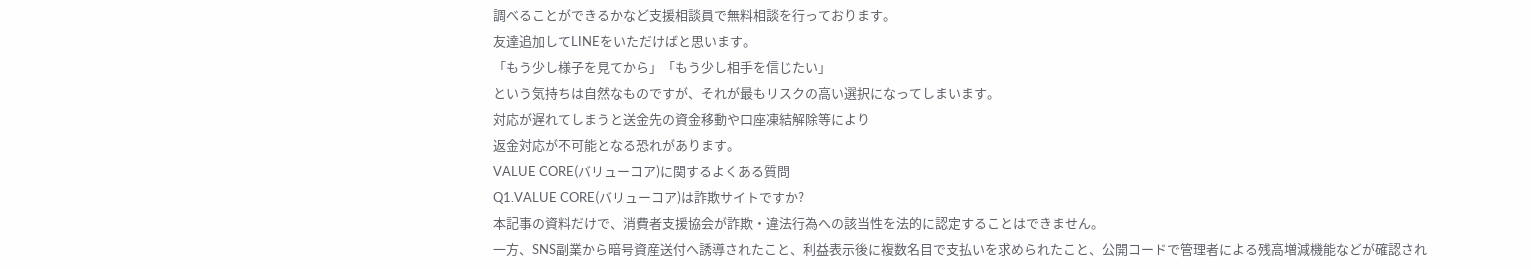調べることができるかなど支援相談員で無料相談を行っております。
友達追加してLINEをいただけばと思います。
「もう少し様子を見てから」「もう少し相手を信じたい」
という気持ちは自然なものですが、それが最もリスクの高い選択になってしまいます。
対応が遅れてしまうと送金先の資金移動や口座凍結解除等により
返金対応が不可能となる恐れがあります。
VALUE CORE(バリューコア)に関するよくある質問
Q1.VALUE CORE(バリューコア)は詐欺サイトですか?
本記事の資料だけで、消費者支援協会が詐欺・違法行為への該当性を法的に認定することはできません。
一方、SNS副業から暗号資産送付へ誘導されたこと、利益表示後に複数名目で支払いを求められたこと、公開コードで管理者による残高増減機能などが確認され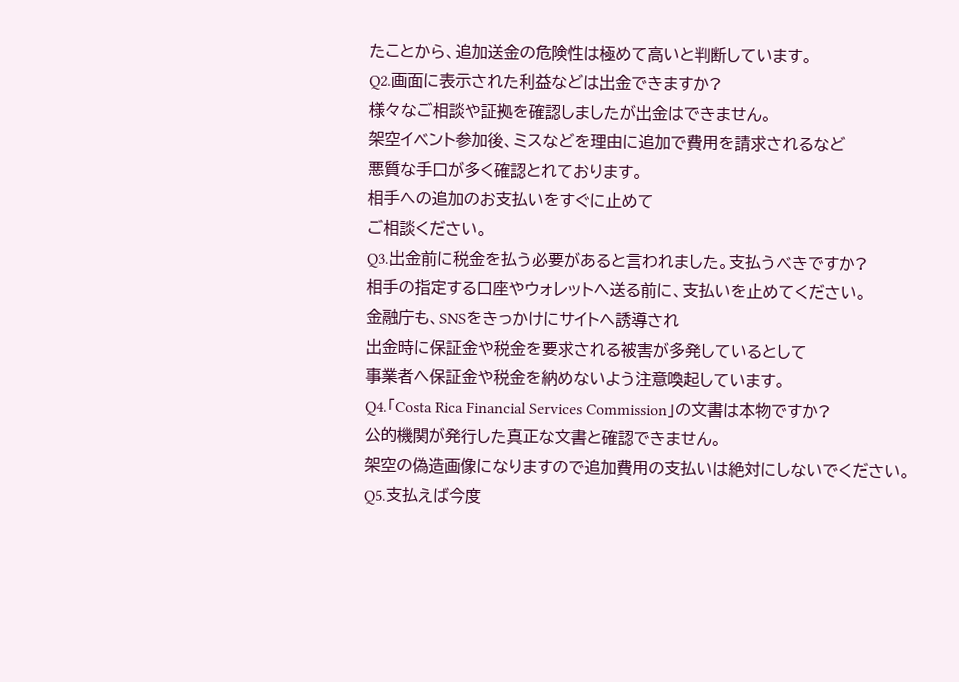たことから、追加送金の危険性は極めて高いと判断しています。
Q2.画面に表示された利益などは出金できますか?
様々なご相談や証拠を確認しましたが出金はできません。
架空イベント参加後、ミスなどを理由に追加で費用を請求されるなど
悪質な手口が多く確認とれております。
相手への追加のお支払いをすぐに止めて
ご相談ください。
Q3.出金前に税金を払う必要があると言われました。支払うべきですか?
相手の指定する口座やウォレットへ送る前に、支払いを止めてください。
金融庁も、SNSをきっかけにサイトへ誘導され
出金時に保証金や税金を要求される被害が多発しているとして
事業者へ保証金や税金を納めないよう注意喚起しています。
Q4.「Costa Rica Financial Services Commission」の文書は本物ですか?
公的機関が発行した真正な文書と確認できません。
架空の偽造画像になりますので追加費用の支払いは絶対にしないでください。
Q5.支払えば今度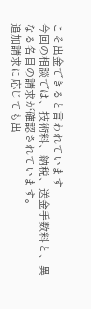こそ出金できると言われています
今回の相談では、技術料、納税、送金手数料と、異なる名目の請求が確認されています。
追加請求に応じても出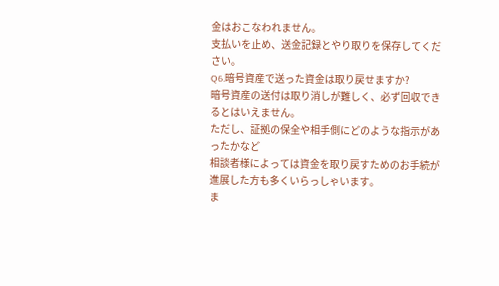金はおこなわれません。
支払いを止め、送金記録とやり取りを保存してください。
Q6.暗号資産で送った資金は取り戻せますか?
暗号資産の送付は取り消しが難しく、必ず回収できるとはいえません。
ただし、証拠の保全や相手側にどのような指示があったかなど
相談者様によっては資金を取り戻すためのお手続が進展した方も多くいらっしゃいます。
ま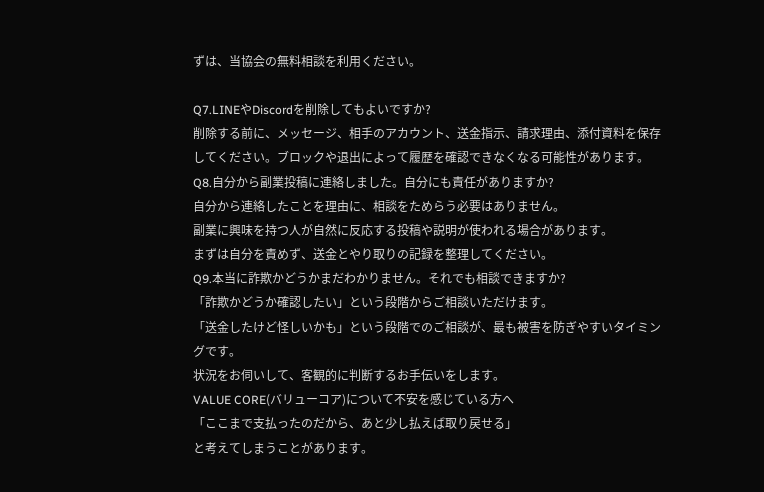ずは、当協会の無料相談を利用ください。

Q7.LINEやDiscordを削除してもよいですか?
削除する前に、メッセージ、相手のアカウント、送金指示、請求理由、添付資料を保存してください。ブロックや退出によって履歴を確認できなくなる可能性があります。
Q8.自分から副業投稿に連絡しました。自分にも責任がありますか?
自分から連絡したことを理由に、相談をためらう必要はありません。
副業に興味を持つ人が自然に反応する投稿や説明が使われる場合があります。
まずは自分を責めず、送金とやり取りの記録を整理してください。
Q9.本当に詐欺かどうかまだわかりません。それでも相談できますか?
「詐欺かどうか確認したい」という段階からご相談いただけます。
「送金したけど怪しいかも」という段階でのご相談が、最も被害を防ぎやすいタイミングです。
状況をお伺いして、客観的に判断するお手伝いをします。
VALUE CORE(バリューコア)について不安を感じている方へ
「ここまで支払ったのだから、あと少し払えば取り戻せる」
と考えてしまうことがあります。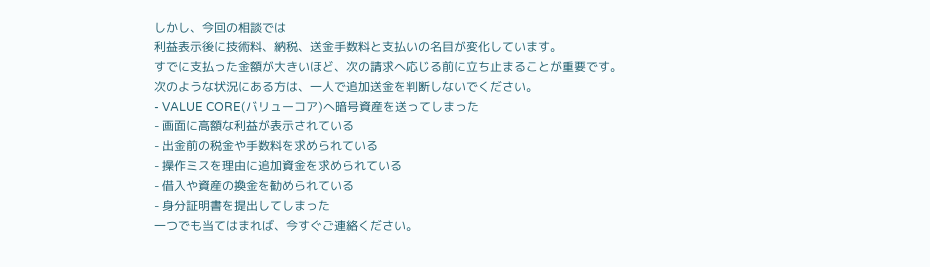しかし、今回の相談では
利益表示後に技術料、納税、送金手数料と支払いの名目が変化しています。
すでに支払った金額が大きいほど、次の請求へ応じる前に立ち止まることが重要です。
次のような状況にある方は、一人で追加送金を判断しないでください。
- VALUE CORE(バリューコア)へ暗号資産を送ってしまった
- 画面に高額な利益が表示されている
- 出金前の税金や手数料を求められている
- 操作ミスを理由に追加資金を求められている
- 借入や資産の換金を勧められている
- 身分証明書を提出してしまった
一つでも当てはまれば、今すぐご連絡ください。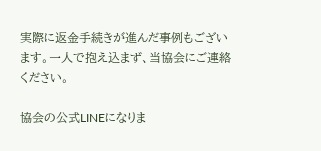実際に返金手続きが進んだ事例もございます。一人で抱え込まず、当協会にご連絡ください。

協会の公式LINEになりま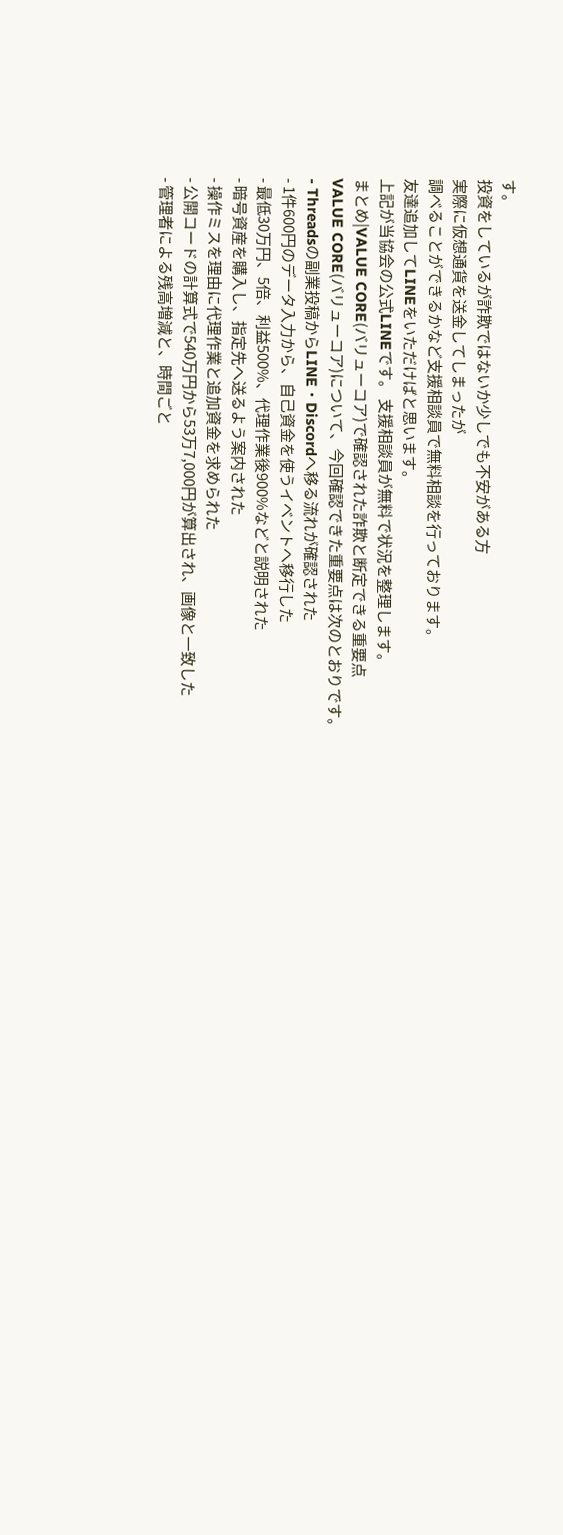す。
投資をしているが詐欺ではないか少しでも不安がある方
実際に仮想通貨を送金してしまったが
調べることができるかなど支援相談員で無料相談を行っております。
友達追加してLINEをいただけばと思います。
上記が当協会の公式LINEです。 支援相談員が無料で状況を整理します。
まとめ|VALUE CORE(バリューコア)で確認された詐欺と断定できる重要点
VALUE CORE(バリューコア)について、今回確認できた重要点は次のとおりです。
- Threadsの副業投稿からLINE・Discordへ移る流れが確認された
- 1件600円のデータ入力から、自己資金を使うイベントへ移行した
- 最低30万円、5倍、利益500%、代理作業後900%などと説明された
- 暗号資産を購入し、指定先へ送るよう案内された
- 操作ミスを理由に代理作業と追加資金を求められた
- 公開コードの計算式で540万円から53万7,000円が算出され、画像と一致した
- 管理者による残高増減と、時間ごと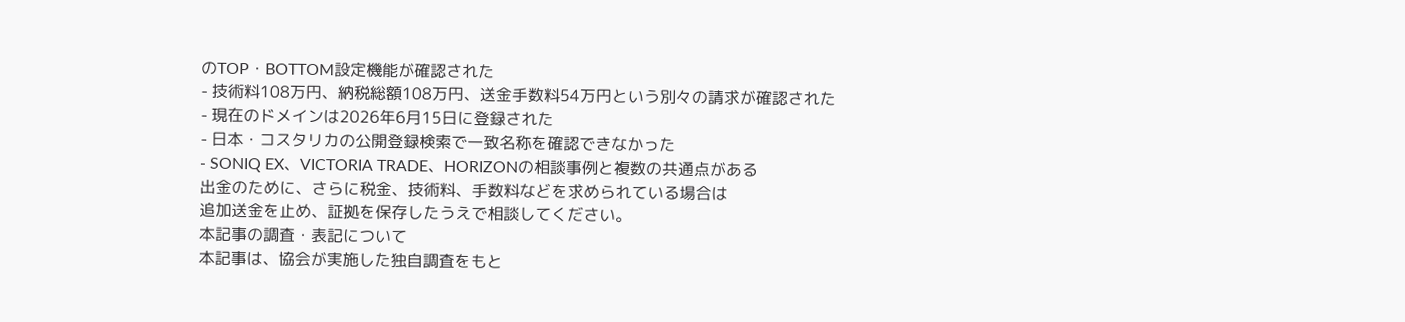のTOP・BOTTOM設定機能が確認された
- 技術料108万円、納税総額108万円、送金手数料54万円という別々の請求が確認された
- 現在のドメインは2026年6月15日に登録された
- 日本・コスタリカの公開登録検索で一致名称を確認できなかった
- SONIQ EX、VICTORIA TRADE、HORIZONの相談事例と複数の共通点がある
出金のために、さらに税金、技術料、手数料などを求められている場合は
追加送金を止め、証拠を保存したうえで相談してください。
本記事の調査・表記について
本記事は、協会が実施した独自調査をもと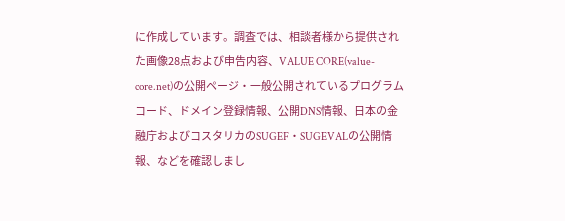に作成しています。調査では、相談者様から提供された画像28点および申告内容、VALUE CORE(value-core.net)の公開ページ・一般公開されているプログラムコード、ドメイン登録情報、公開DNS情報、日本の金融庁およびコスタリカのSUGEF・SUGEVALの公開情報、などを確認しまし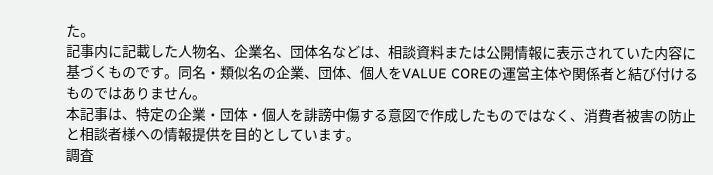た。
記事内に記載した人物名、企業名、団体名などは、相談資料または公開情報に表示されていた内容に基づくものです。同名・類似名の企業、団体、個人をVALUE COREの運営主体や関係者と結び付けるものではありません。
本記事は、特定の企業・団体・個人を誹謗中傷する意図で作成したものではなく、消費者被害の防止と相談者様への情報提供を目的としています。
調査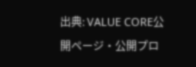出典: VALUE CORE公開ページ・公開プロ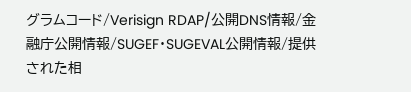グラムコード/Verisign RDAP/公開DNS情報/金融庁公開情報/SUGEF・SUGEVAL公開情報/提供された相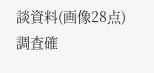談資料(画像28点)
調査確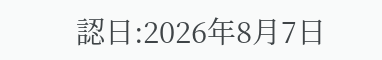認日:2026年8月7日